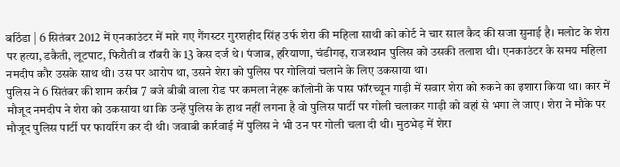बठिंडा | 6 सितंबर 2012 में एनकाउंटर में मारे गए गैंगस्टर गुरशहीद सिंह उर्फ शेरा की महिला साथी को कोर्ट ने चार साल कैद की सजा सुनाई है। मलोट के शेरा पर हत्या, डकैती, लूटपाट, फिरौती व रॉबरी के 13 केस दर्ज थे। पंजाब, हरियाणा, चंडीगढ़, राजस्थान पुलिस को उसकी तलाश थी। एनकाउंटर के समय महिला नमदीप कौर उसके साथ थी। उस पर आरोप था, उसने शेरा को पुलिस पर गोलियां चलाने के लिए उकसाया था।
पुलिस ने 6 सितंबर की शाम करीब 7 बजे बीबी वाला रोड पर कमला नेहरू कॉलोनी के पास फॉरच्यून गाड़ी में सवार शेरा को रुकने का इशारा किया था। कार में मौजूद नमदीप ने शेरा को उकसाया था कि उन्हें पुलिस के हाथ नहीं लगना है वो पुलिस पार्टी पर गोली चलाकर गाड़ी को वहां से भगा ले जाए। शेरा ने मौके पर मौजूद पुलिस पार्टी पर फायरिंग कर दी थी। जवाबी कार्रवाई में पुलिस ने भी उन पर गोली चला दी थी। मुठभेड़ में शेरा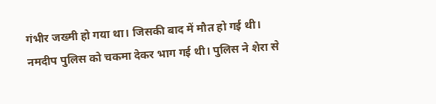गंभीर जख्मी हो गया था। जिसकी बाद में मौत हो गई थी। नमदीप पुलिस को चकमा देकर भाग गई थी। पुलिस ने शेरा से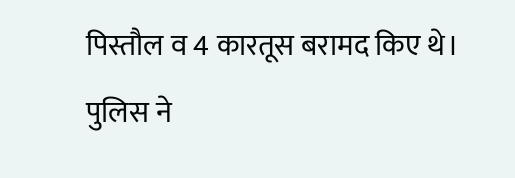पिस्तौल व 4 कारतूस बरामद किए थे। पुलिस ने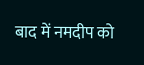बाद में नमदीप को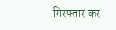गिरफ्तार कर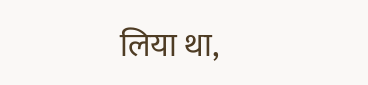लिया था,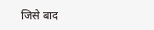जिसे बाद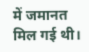में जमानत मिल गई थी।